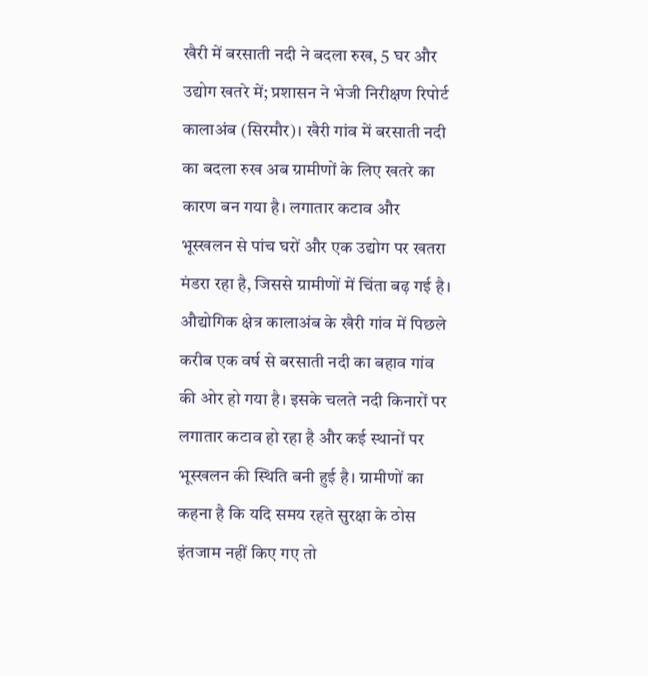खैरी में बरसाती नदी ने बदला रुख, 5 घर और उद्योग खतरे में; प्रशासन ने भेजी निरीक्षण रिपोर्ट
कालाअंब (सिरमौर)। खैरी गांव में बरसाती नदी का बदला रुख अब ग्रामीणों के लिए खतरे का कारण बन गया है। लगातार कटाव और भूस्खलन से पांच घरों और एक उद्योग पर खतरा मंडरा रहा है, जिससे ग्रामीणों में चिंता बढ़ गई है।
औद्योगिक क्षेत्र कालाअंब के खैरी गांव में पिछले करीब एक वर्ष से बरसाती नदी का बहाव गांव की ओर हो गया है। इसके चलते नदी किनारों पर लगातार कटाव हो रहा है और कई स्थानों पर भूस्खलन की स्थिति बनी हुई है। ग्रामीणों का कहना है कि यदि समय रहते सुरक्षा के ठोस इंतजाम नहीं किए गए तो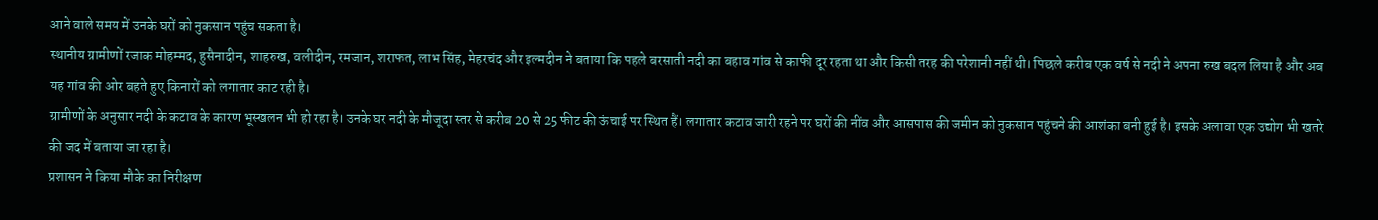आने वाले समय में उनके घरों को नुकसान पहुंच सकता है।
स्थानीय ग्रामीणों रजाक मोहम्मद, हुसैनादीन, शाहरुख, वलीदीन, रमजान, शराफत, लाभ सिंह, मेहरचंद और इल्मदीन ने बताया कि पहले बरसाती नदी का बहाव गांव से काफी दूर रहता था और किसी तरह की परेशानी नहीं थी। पिछले करीब एक वर्ष से नदी ने अपना रुख बदल लिया है और अब यह गांव की ओर बहते हुए किनारों को लगातार काट रही है।
ग्रामीणों के अनुसार नदी के कटाव के कारण भूस्खलन भी हो रहा है। उनके घर नदी के मौजूदा स्तर से करीब 20 से 25 फीट की ऊंचाई पर स्थित हैं। लगातार कटाव जारी रहने पर घरों की नींव और आसपास की जमीन को नुकसान पहुंचने की आशंका बनी हुई है। इसके अलावा एक उद्योग भी खतरे की जद में बताया जा रहा है।
प्रशासन ने किया मौके का निरीक्षण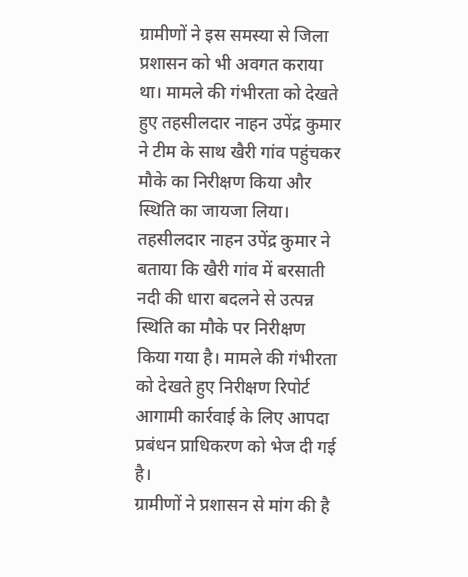ग्रामीणों ने इस समस्या से जिला प्रशासन को भी अवगत कराया था। मामले की गंभीरता को देखते हुए तहसीलदार नाहन उपेंद्र कुमार ने टीम के साथ खैरी गांव पहुंचकर मौके का निरीक्षण किया और स्थिति का जायजा लिया।
तहसीलदार नाहन उपेंद्र कुमार ने बताया कि खैरी गांव में बरसाती नदी की धारा बदलने से उत्पन्न स्थिति का मौके पर निरीक्षण किया गया है। मामले की गंभीरता को देखते हुए निरीक्षण रिपोर्ट आगामी कार्रवाई के लिए आपदा प्रबंधन प्राधिकरण को भेज दी गई है।
ग्रामीणों ने प्रशासन से मांग की है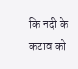कि नदी के कटाव को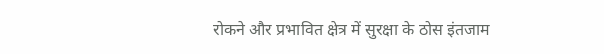रोकने और प्रभावित क्षेत्र में सुरक्षा के ठोस इंतजाम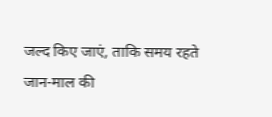जल्द किए जाएं, ताकि समय रहते जान-माल की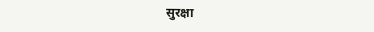सुरक्षा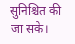सुनिश्चित की जा सके।